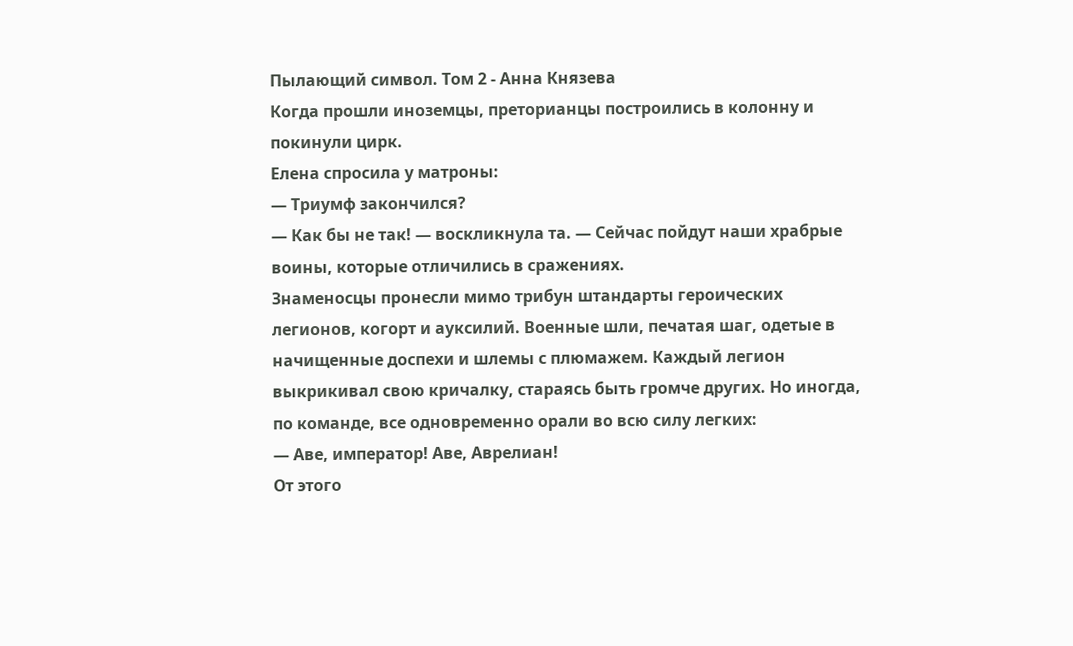Пылающий символ. Том 2 - Анна Князева
Когда прошли иноземцы, преторианцы построились в колонну и покинули цирк.
Елена спросила у матроны:
— Триумф закончился?
— Как бы не так! — воскликнула та. — Сейчас пойдут наши храбрые воины, которые отличились в сражениях.
Знаменосцы пронесли мимо трибун штандарты героических легионов, когорт и ауксилий. Военные шли, печатая шаг, одетые в начищенные доспехи и шлемы с плюмажем. Каждый легион выкрикивал свою кричалку, стараясь быть громче других. Но иногда, по команде, все одновременно орали во всю силу легких:
— Аве, император! Аве, Аврелиан!
От этого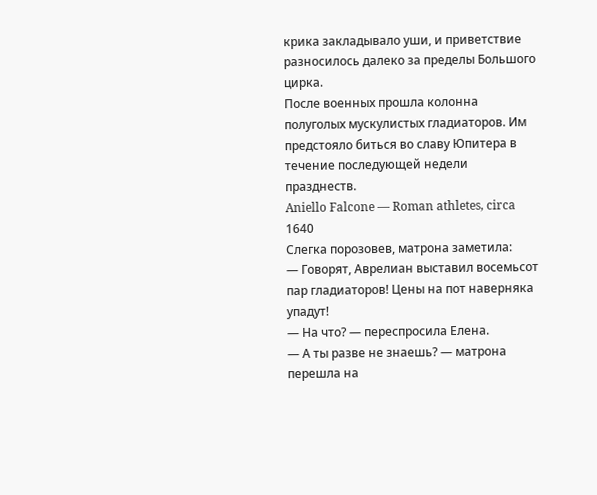крика закладывало уши, и приветствие разносилось далеко за пределы Большого цирка.
После военных прошла колонна полуголых мускулистых гладиаторов. Им предстояло биться во славу Юпитера в течение последующей недели празднеств.
Aniello Falcone — Roman athletes, circa 1640
Слегка порозовев, матрона заметила:
— Говорят, Аврелиан выставил восемьсот пар гладиаторов! Цены на пот наверняка упадут!
— На что? — переспросила Елена.
— А ты разве не знаешь? — матрона перешла на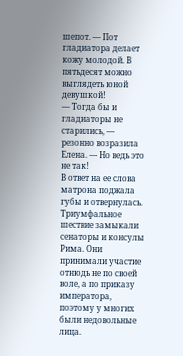шепот. — Пот гладиатора делает кожу молодой. В пятьдесят можно выглядеть юной девушкой!
— Тогда бы и гладиаторы не старились, — резонно возразила Елена. — Но ведь это не так!
В ответ на ее слова матрона поджала губы и отвернулась.
Триумфальное шествие замыкали сенаторы и консулы Рима. Они принимали участие отнюдь не по своей воле, а по приказу императора, поэтому у многих были недовольные лица.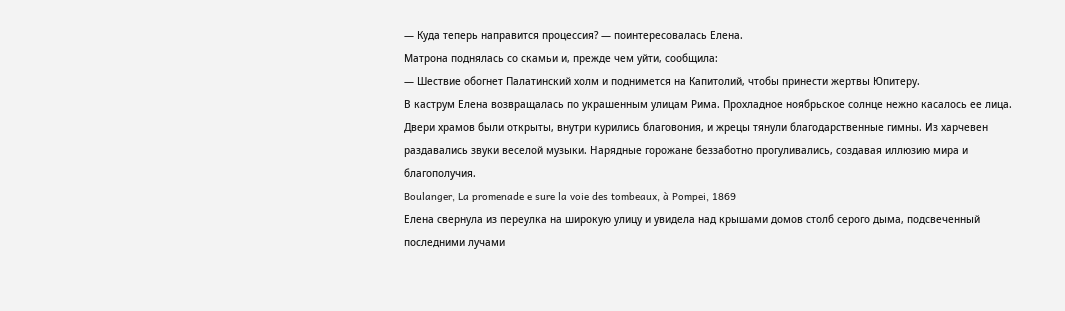— Куда теперь направится процессия? — поинтересовалась Елена.
Матрона поднялась со скамьи и, прежде чем уйти, сообщила:
— Шествие обогнет Палатинский холм и поднимется на Капитолий, чтобы принести жертвы Юпитеру.
В каструм Елена возвращалась по украшенным улицам Рима. Прохладное ноябрьское солнце нежно касалось ее лица.
Двери храмов были открыты, внутри курились благовония, и жрецы тянули благодарственные гимны. Из харчевен раздавались звуки веселой музыки. Нарядные горожане беззаботно прогуливались, создавая иллюзию мира и благополучия.
Boulanger, La promenade e sure la voie des tombeaux, à Pompei, 1869
Елена свернула из переулка на широкую улицу и увидела над крышами домов столб серого дыма, подсвеченный последними лучами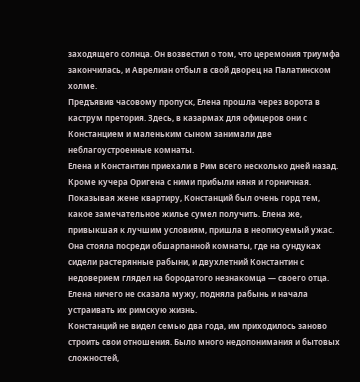заходящего солнца. Он возвестил о том, что церемония триумфа закончилась, и Аврелиан отбыл в свой дворец на Палатинском холме.
Предъявив часовому пропуск, Елена прошла через ворота в каструм претория. Здесь, в казармах для офицеров они с Констанцием и маленьким сыном занимали две неблагоустроенные комнаты.
Елена и Константин приехали в Рим всего несколько дней назад. Кроме кучера Оригена с ними прибыли няня и горничная. Показывая жене квартиру, Констанций был очень горд тем, какое замечательное жилье сумел получить. Елена же, привыкшая к лучшим условиям, пришла в неописуемый ужас. Она стояла посреди обшарпанной комнаты, где на сундуках сидели растерянные рабыни, и двухлетний Константин с недоверием глядел на бородатого незнакомца — своего отца. Елена ничего не сказала мужу, подняла рабынь и начала устраивать их римскую жизнь.
Констанций не видел семью два года, им приходилось заново строить свои отношения. Было много недопонимания и бытовых сложностей,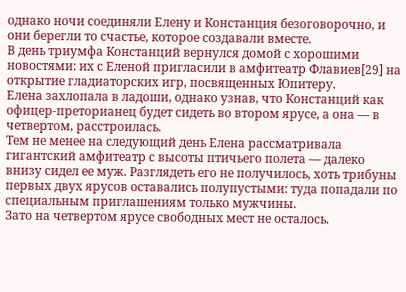однако ночи соединяли Елену и Констанция безоговорочно, и они берегли то счастье, которое создавали вместе.
В день триумфа Констанций вернулся домой с хорошими новостями: их с Еленой пригласили в амфитеатр Флавиев[29] на открытие гладиаторских игр, посвященных Юпитеру.
Елена захлопала в ладоши, однако узнав, что Констанций как офицер-преторианец будет сидеть во втором ярусе, а она — в четвертом, расстроилась.
Тем не менее на следующий день Елена рассматривала гигантский амфитеатр с высоты птичьего полета — далеко внизу сидел ее муж. Разглядеть его не получилось, хоть трибуны первых двух ярусов оставались полупустыми: туда попадали по специальным приглашениям только мужчины.
Зато на четвертом ярусе свободных мест не осталось.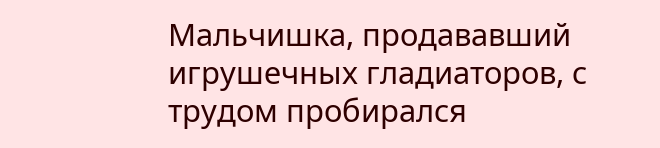Мальчишка, продававший игрушечных гладиаторов, с трудом пробирался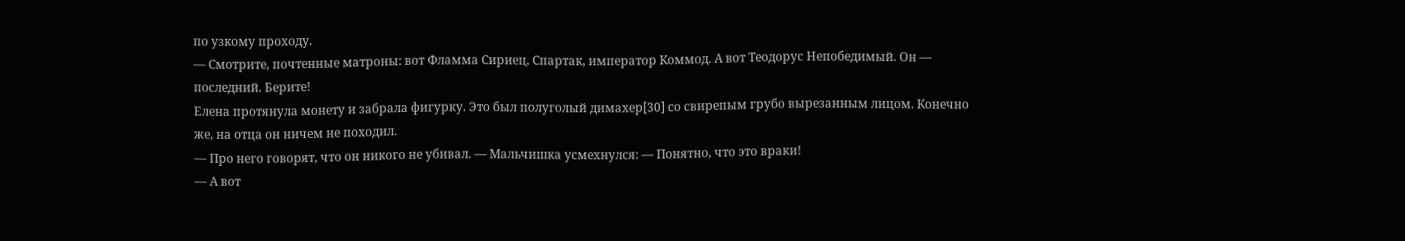по узкому проходу.
— Смотрите, почтенные матроны: вот Фламма Сириец, Спартак, император Коммод. А вот Теодорус Непобедимый. Он — последний. Берите!
Елена протянула монету и забрала фигурку. Это был полуголый димахер[30] со свирепым грубо вырезанным лицом. Конечно же, на отца он ничем не походил.
— Про него говорят, что он никого не убивал. — Мальчишка усмехнулся: — Понятно, что это враки!
— А вот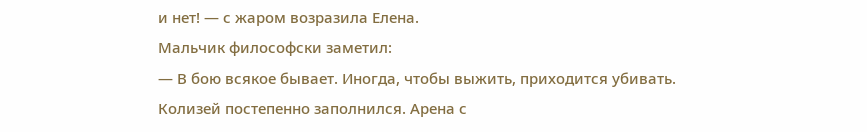и нет! — с жаром возразила Елена.
Мальчик философски заметил:
— В бою всякое бывает. Иногда, чтобы выжить, приходится убивать.
Колизей постепенно заполнился. Арена с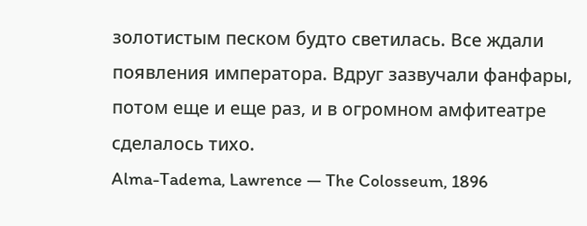золотистым песком будто светилась. Все ждали появления императора. Вдруг зазвучали фанфары, потом еще и еще раз, и в огромном амфитеатре сделалось тихо.
Alma-Tadema, Lawrence — The Colosseum, 1896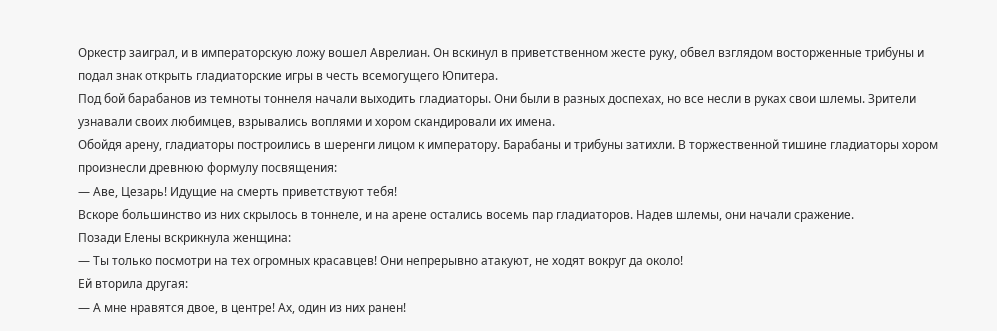Оркестр заиграл, и в императорскую ложу вошел Аврелиан. Он вскинул в приветственном жесте руку, обвел взглядом восторженные трибуны и подал знак открыть гладиаторские игры в честь всемогущего Юпитера.
Под бой барабанов из темноты тоннеля начали выходить гладиаторы. Они были в разных доспехах, но все несли в руках свои шлемы. Зрители узнавали своих любимцев, взрывались воплями и хором скандировали их имена.
Обойдя арену, гладиаторы построились в шеренги лицом к императору. Барабаны и трибуны затихли. В торжественной тишине гладиаторы хором произнесли древнюю формулу посвящения:
— Аве, Цезарь! Идущие на смерть приветствуют тебя!
Вскоре большинство из них скрылось в тоннеле, и на арене остались восемь пар гладиаторов. Надев шлемы, они начали сражение.
Позади Елены вскрикнула женщина:
— Ты только посмотри на тех огромных красавцев! Они непрерывно атакуют, не ходят вокруг да около!
Ей вторила другая:
— А мне нравятся двое, в центре! Ах, один из них ранен!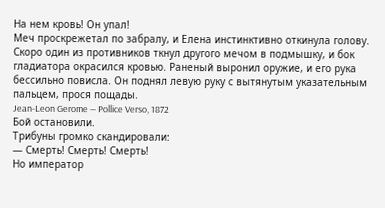На нем кровь! Он упал!
Меч проскрежетал по забралу, и Елена инстинктивно откинула голову. Скоро один из противников ткнул другого мечом в подмышку, и бок гладиатора окрасился кровью. Раненый выронил оружие, и его рука бессильно повисла. Он поднял левую руку с вытянутым указательным пальцем, прося пощады.
Jean-Leon Gerome — Pollice Verso, 1872
Бой остановили.
Трибуны громко скандировали:
— Смерть! Смерть! Смерть!
Но император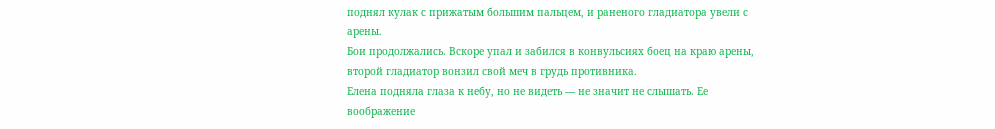поднял кулак с прижатым большим пальцем, и раненого гладиатора увели с арены.
Бои продолжались. Вскоре упал и забился в конвульсиях боец на краю арены, второй гладиатор вонзил свой меч в грудь противника.
Елена подняла глаза к небу, но не видеть — не значит не слышать. Ее воображение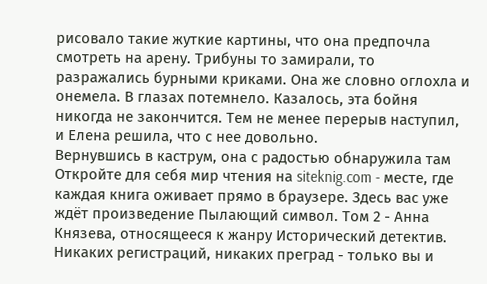рисовало такие жуткие картины, что она предпочла смотреть на арену. Трибуны то замирали, то разражались бурными криками. Она же словно оглохла и онемела. В глазах потемнело. Казалось, эта бойня никогда не закончится. Тем не менее перерыв наступил, и Елена решила, что с нее довольно.
Вернувшись в каструм, она с радостью обнаружила там
Откройте для себя мир чтения на siteknig.com - месте, где каждая книга оживает прямо в браузере. Здесь вас уже ждёт произведение Пылающий символ. Том 2 - Анна Князева, относящееся к жанру Исторический детектив. Никаких регистраций, никаких преград - только вы и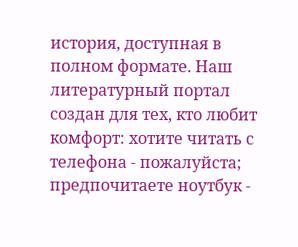история, доступная в полном формате. Наш литературный портал создан для тех, кто любит комфорт: хотите читать с телефона - пожалуйста; предпочитаете ноутбук -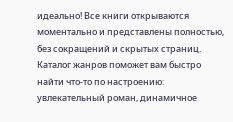идеально! Все книги открываются моментально и представлены полностью, без сокращений и скрытых страниц. Каталог жанров поможет вам быстро найти что-то по настроению: увлекательный роман, динамичное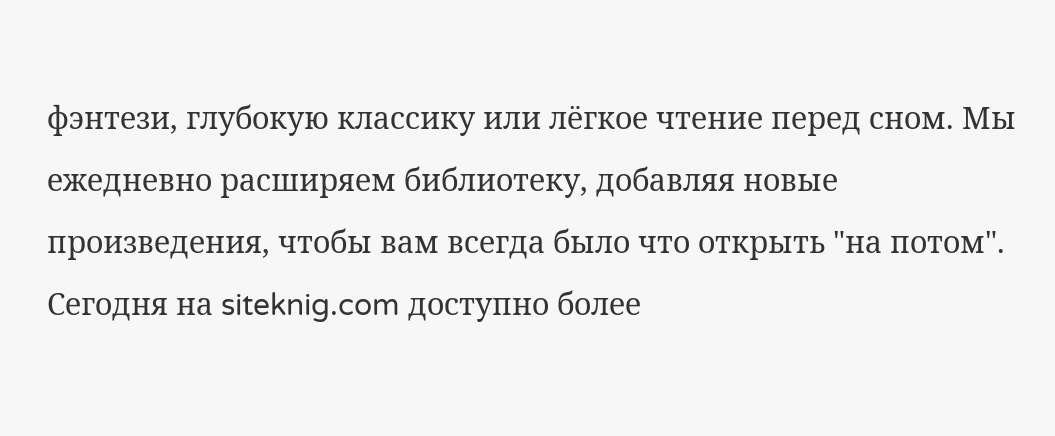фэнтези, глубокую классику или лёгкое чтение перед сном. Мы ежедневно расширяем библиотеку, добавляя новые произведения, чтобы вам всегда было что открыть "на потом". Сегодня на siteknig.com доступно более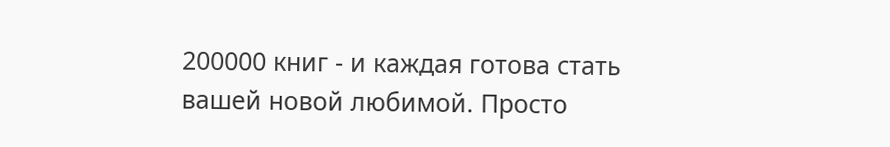200000 книг - и каждая готова стать вашей новой любимой. Просто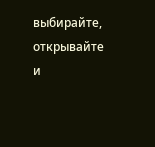выбирайте, открывайте и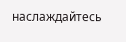наслаждайтесь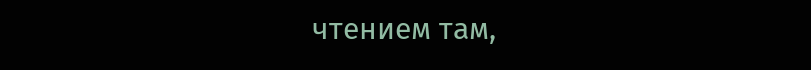чтением там,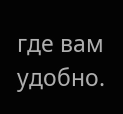где вам удобно.